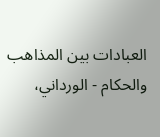العبادات بين المذاهب والحكام - الورداني،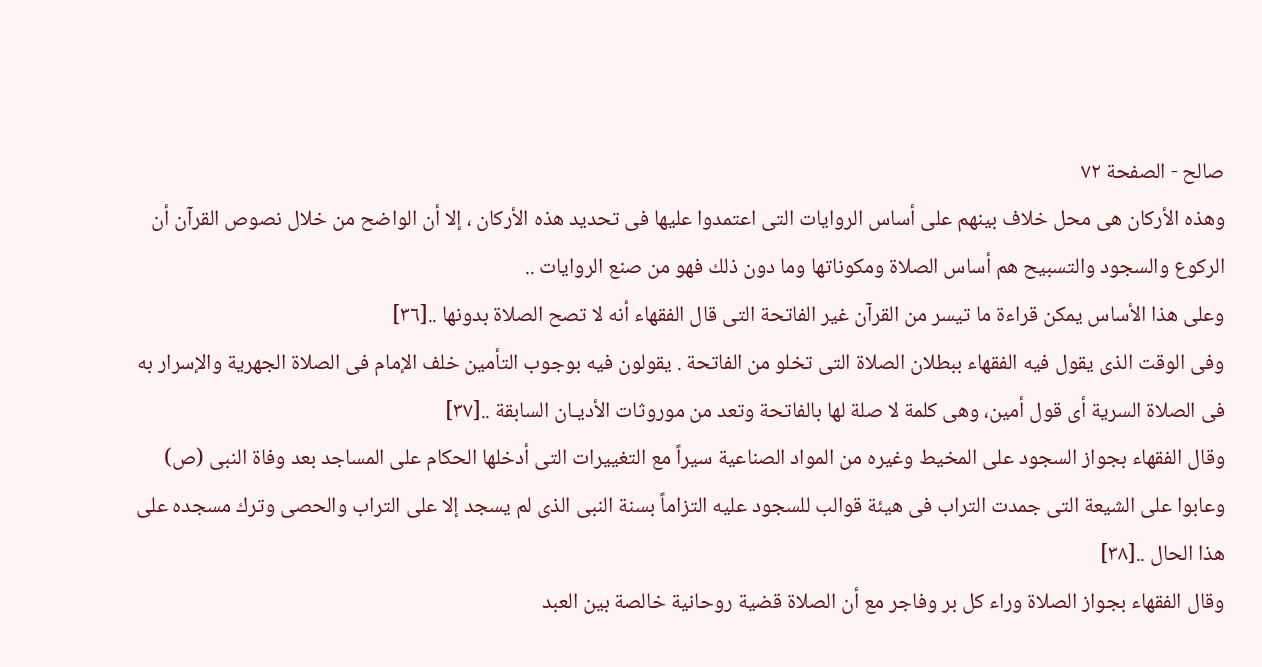صالح - الصفحة ٧٢
وهذه الأركان هى محل خلاف بينهم على أساس الروايات التى اعتمدوا عليها فى تحديد هذه الأركان ، إلا أن الواضح من خلال نصوص القرآن أن الركوع والسجود والتسبيح هم أساس الصلاة ومكوناتها وما دون ذلك فهو من صنع الروايات ..
وعلى هذا الأساس يمكن قراءة ما تيسر من القرآن غير الفاتحة التى قال الفقهاء أنه لا تصح الصلاة بدونها ..[٣٦]
وفى الوقت الذى يقول فيه الفقهاء ببطلان الصلاة التى تخلو من الفاتحة . يقولون فيه بوجوب التأمين خلف الإمام فى الصلاة الجهرية والإسرار به فى الصلاة السرية أى قول أمين، وهى كلمة لا صلة لها بالفاتحة وتعد من موروثات الأديـان السابقة ..[٣٧]
وقال الفقهاء بجواز السجود على المخيط وغيره من المواد الصناعية سيراً مع التغييرات التى أدخلها الحكام على المساجد بعد وفاة النبى (ص) وعابوا على الشيعة التى جمدت التراب فى هيئة قوالب للسجود عليه التزاماً بسنة النبى الذى لم يسجد إلا على التراب والحصى وترك مسجده على هذا الحال ..[٣٨]
وقال الفقهاء بجواز الصلاة وراء كل بر وفاجر مع أن الصلاة قضية روحانية خالصة بين العبد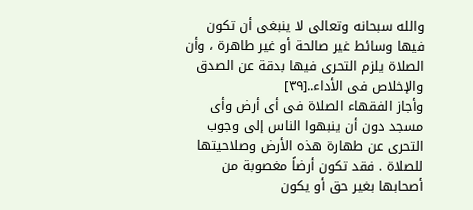والله سبحانه وتعالى لا ينبغى أن تكون فيها وسائط غير صالحة أو غير طاهرة ، وأن الصلاة يلزم التحرى فيها بدقة عن الصدق والإخلاص فى الأداء..[٣٩]
وأجاز الفقهاء الصلاة فى أى أرض وأى مسجد دون أن ينبهوا الناس إلى وجوب التحرى عن طهارة هذه الأرض وصلاحيتها للصلاة . فقد تكون أرضاً مغصوبة من أصحابها بغير حق أو يكون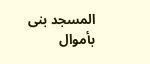المسجد بنى بأموال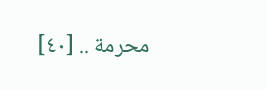محرمة .. [٤٠]